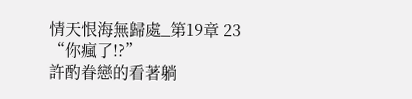情天恨海無歸處_第19章 23
“你瘋了!?”
許酌眷戀的看著躺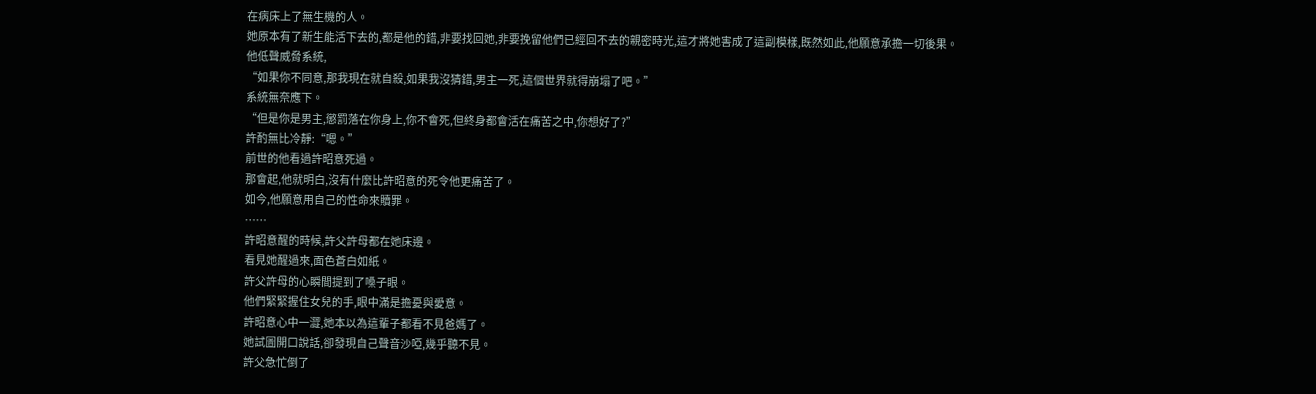在病床上了無生機的人。
她原本有了新生能活下去的,都是他的錯,非要找回她,非要挽留他們已經回不去的親密時光,這才將她害成了這副模樣,既然如此,他願意承擔一切後果。
他低聲威脅系統,
“如果你不同意,那我現在就自殺,如果我沒猜錯,男主一死,這個世界就得崩塌了吧。”
系統無奈應下。
“但是你是男主,懲罰落在你身上,你不會死,但終身都會活在痛苦之中,你想好了?”
許酌無比冷靜:“嗯。”
前世的他看過許昭意死過。
那會起,他就明白,沒有什麼比許昭意的死令他更痛苦了。
如今,他願意用自己的性命來贖罪。
……
許昭意醒的時候,許父許母都在她床邊。
看見她醒過來,面色蒼白如紙。
許父許母的心瞬間提到了嗓子眼。
他們緊緊握住女兒的手,眼中滿是擔憂與愛意。
許昭意心中一澀,她本以為這輩子都看不見爸媽了。
她試圖開口說話,卻發現自己聲音沙啞,幾乎聽不見。
許父急忙倒了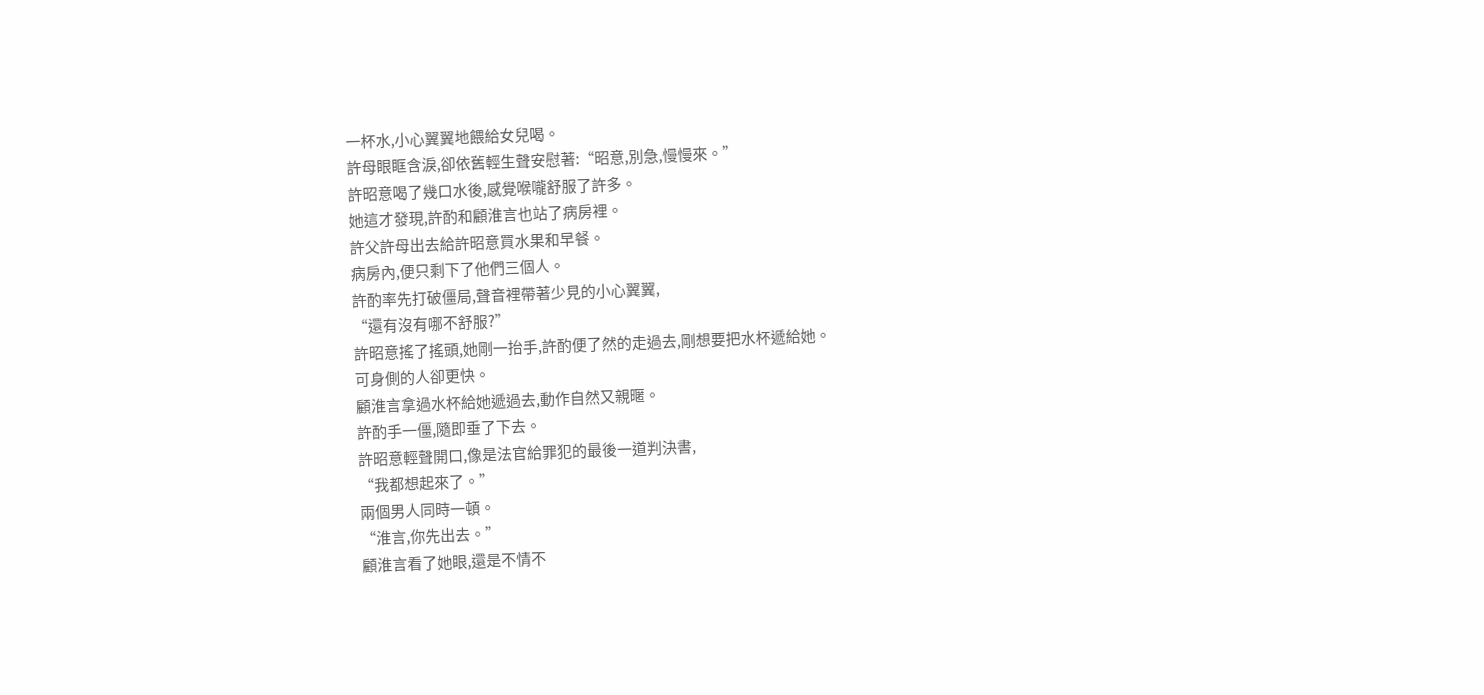一杯水,小心翼翼地餵給女兒喝。
許母眼眶含淚,卻依舊輕生聲安慰著:“昭意,別急,慢慢來。”
許昭意喝了幾口水後,感覺喉嚨舒服了許多。
她這才發現,許酌和顧淮言也站了病房裡。
許父許母出去給許昭意買水果和早餐。
病房內,便只剩下了他們三個人。
許酌率先打破僵局,聲音裡帶著少見的小心翼翼,
“還有沒有哪不舒服?”
許昭意搖了搖頭,她剛一抬手,許酌便了然的走過去,剛想要把水杯遞給她。
可身側的人卻更快。
顧淮言拿過水杯給她遞過去,動作自然又親暱。
許酌手一僵,隨即垂了下去。
許昭意輕聲開口,像是法官給罪犯的最後一道判決書,
“我都想起來了。”
兩個男人同時一頓。
“淮言,你先出去。”
顧淮言看了她眼,還是不情不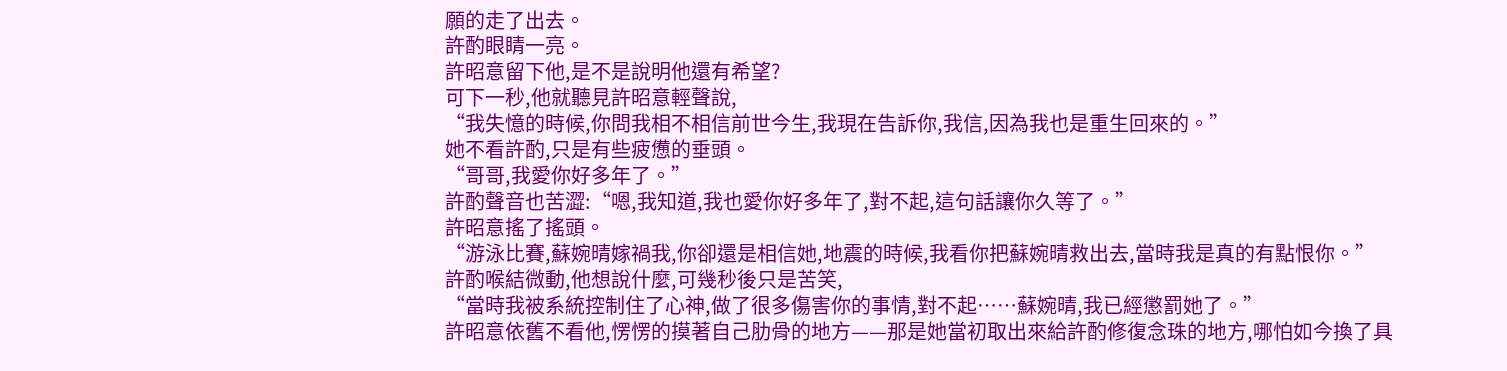願的走了出去。
許酌眼睛一亮。
許昭意留下他,是不是說明他還有希望?
可下一秒,他就聽見許昭意輕聲說,
“我失憶的時候,你問我相不相信前世今生,我現在告訴你,我信,因為我也是重生回來的。”
她不看許酌,只是有些疲憊的垂頭。
“哥哥,我愛你好多年了。”
許酌聲音也苦澀:“嗯,我知道,我也愛你好多年了,對不起,這句話讓你久等了。”
許昭意搖了搖頭。
“游泳比賽,蘇婉晴嫁禍我,你卻還是相信她,地震的時候,我看你把蘇婉晴救出去,當時我是真的有點恨你。”
許酌喉結微動,他想說什麼,可幾秒後只是苦笑,
“當時我被系統控制住了心神,做了很多傷害你的事情,對不起……蘇婉晴,我已經懲罰她了。”
許昭意依舊不看他,愣愣的摸著自己肋骨的地方——那是她當初取出來給許酌修復念珠的地方,哪怕如今換了具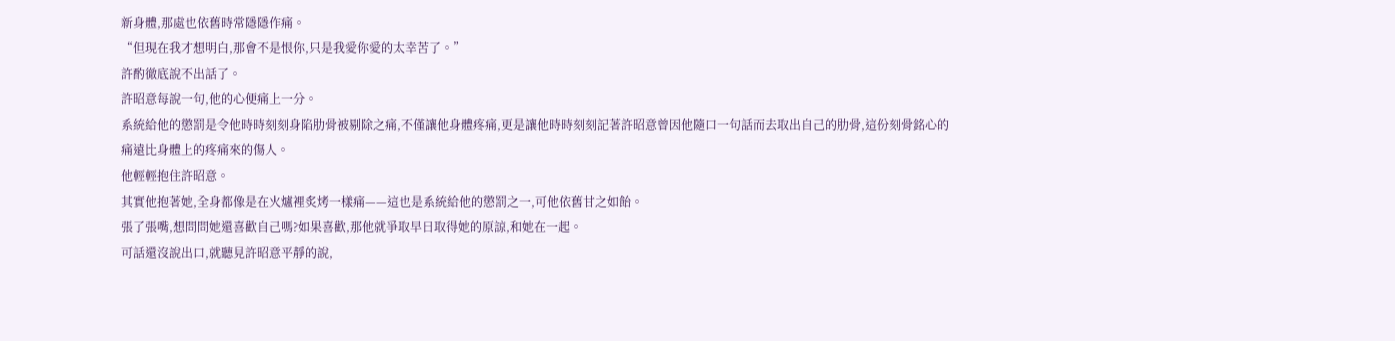新身體,那處也依舊時常隱隱作痛。
“但現在我才想明白,那會不是恨你,只是我愛你愛的太幸苦了。”
許酌徹底說不出話了。
許昭意每說一句,他的心便痛上一分。
系統給他的懲罰是令他時時刻刻身陷肋骨被剔除之痛,不僅讓他身體疼痛,更是讓他時時刻刻記著許昭意曾因他隨口一句話而去取出自己的肋骨,這份刻骨銘心的痛遠比身體上的疼痛來的傷人。
他輕輕抱住許昭意。
其實他抱著她,全身都像是在火爐裡炙烤一樣痛——這也是系統給他的懲罰之一,可他依舊甘之如飴。
張了張嘴,想問問她還喜歡自己嗎?如果喜歡,那他就爭取早日取得她的原諒,和她在一起。
可話還沒說出口,就聽見許昭意平靜的說,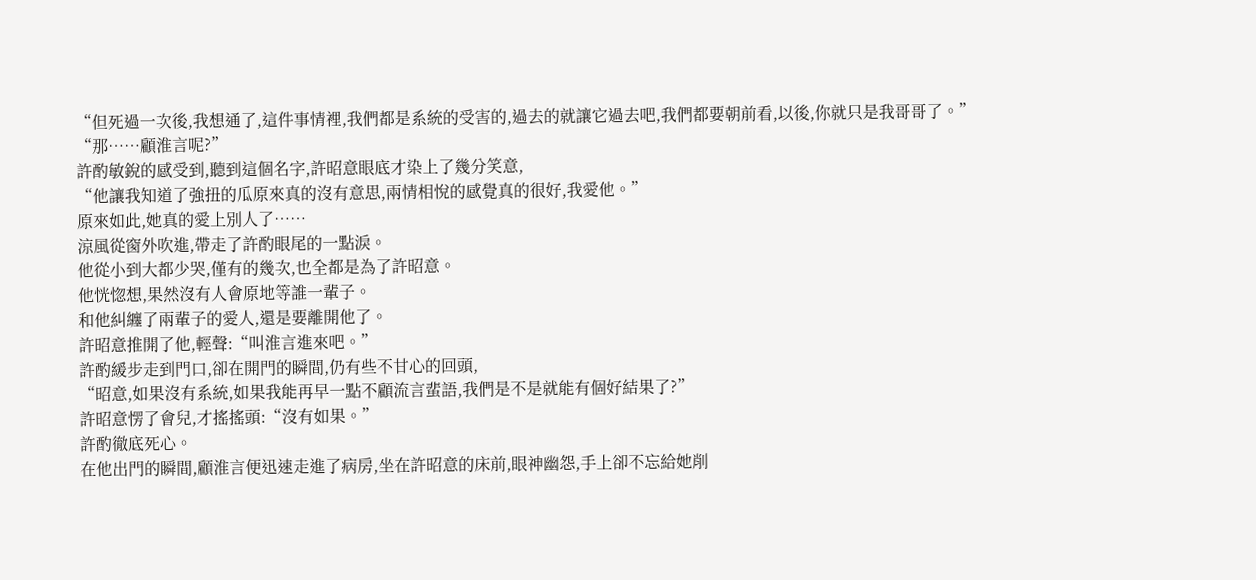“但死過一次後,我想通了,這件事情裡,我們都是系統的受害的,過去的就讓它過去吧,我們都要朝前看,以後,你就只是我哥哥了。”
“那……顧淮言呢?”
許酌敏銳的感受到,聽到這個名字,許昭意眼底才染上了幾分笑意,
“他讓我知道了強扭的瓜原來真的沒有意思,兩情相悅的感覺真的很好,我愛他。”
原來如此,她真的愛上別人了……
涼風從窗外吹進,帶走了許酌眼尾的一點淚。
他從小到大都少哭,僅有的幾次,也全都是為了許昭意。
他恍惚想,果然沒有人會原地等誰一輩子。
和他糾纏了兩輩子的愛人,還是要離開他了。
許昭意推開了他,輕聲:“叫淮言進來吧。”
許酌緩步走到門口,卻在開門的瞬間,仍有些不甘心的回頭,
“昭意,如果沒有系統,如果我能再早一點不顧流言蜚語,我們是不是就能有個好結果了?”
許昭意愣了會兒,才搖搖頭:“沒有如果。”
許酌徹底死心。
在他出門的瞬間,顧淮言便迅速走進了病房,坐在許昭意的床前,眼神幽怨,手上卻不忘給她削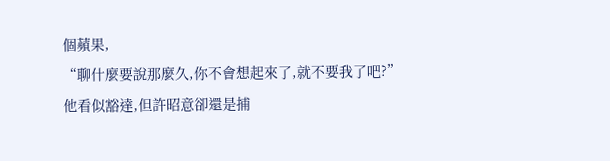個蘋果,
“聊什麼要說那麼久,你不會想起來了,就不要我了吧?”
他看似豁達,但許昭意卻還是捕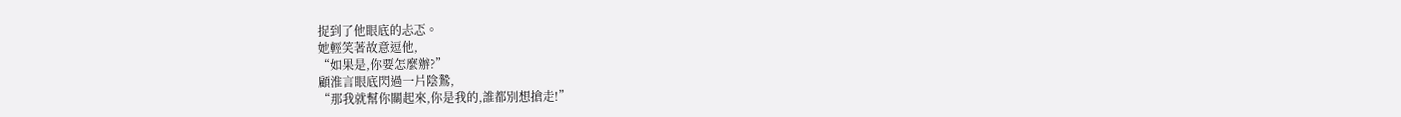捉到了他眼底的忐忑。
她輕笑著故意逗他,
“如果是,你要怎麼辦?”
顧淮言眼底閃過一片陰鷙,
“那我就幫你關起來,你是我的,誰都別想搶走!”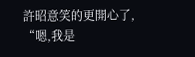許昭意笑的更開心了,
“嗯,我是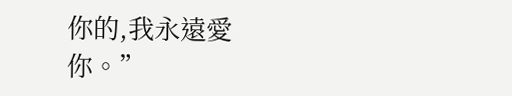你的,我永遠愛你。”